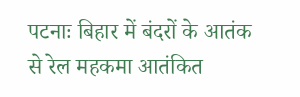पटनाः बिहार में बंदरों के आतंक से रेल महकमा आतंकित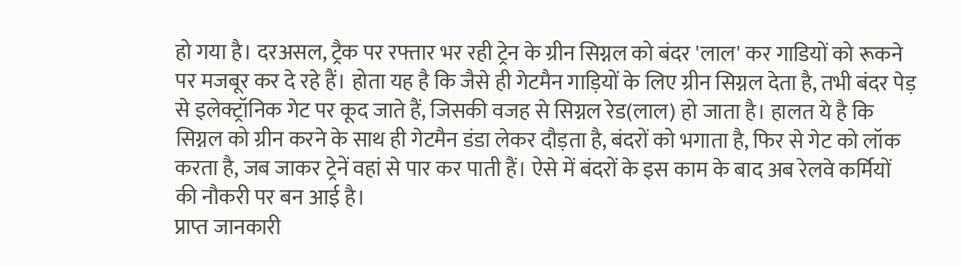हो गया है। दरअसल, ट्रैक पर रफ्तार भर रही ट्रेन के ग्रीन सिग्नल को बंदर 'लाल' कर गाडियों को रूकने पर मजबूर कर दे रहे हैं। होता यह है कि जैसे ही गेटमैन गाड़ियों के लिए ग्रीन सिग्नल देता है, तभी बंदर पेड़ से इलेक्ट्रॉनिक गेट पर कूद जाते हैं, जिसकी वजह से सिग्नल रेड(लाल) हो जाता है। हालत ये है कि सिग्नल को ग्रीन करने के साथ ही गेटमैन डंडा लेकर दौड़ता है, बंदरों को भगाता है, फिर से गेट को लॉक करता है, जब जाकर ट्रेनें वहां से पार कर पाती हैं। ऐसे में बंदरों के इस काम के बाद अब रेलवे कर्मियों की नौकरी पर बन आई है।
प्राप्त जानकारी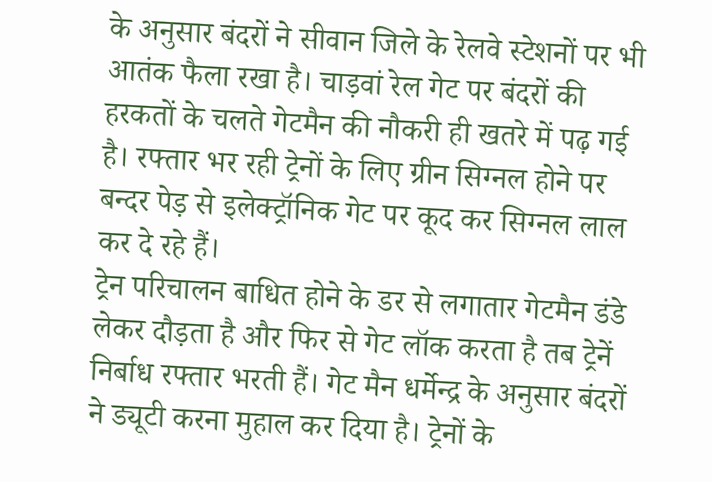के अनुसार बंदरों ने सीवान जिले के रेलवे स्टेशनों पर भी आतंक फैला रखा है। चाड़वां रेल गेट पर बंदरों की हरकतों के चलते गेटमैन की नौकरी ही खतरे में पढ़ गई है। रफ्तार भर रही ट्रेनों के लिए ग्रीन सिग्नल होने पर बन्दर पेड़ से इलेक्ट्रॉनिक गेट पर कूद कर सिग्नल लाल कर दे रहे हैं।
ट्रेन परिचालन बाधित होने के डर से लगातार गेटमैन डंडे लेकर दौड़ता है और फिर से गेट लॉक करता है तब ट्रेनें निर्बाध रफ्तार भरती हैं। गेट मैन धर्मेन्द्र के अनुसार बंदरों ने ड्यूटी करना मुहाल कर दिया है। ट्रेनों के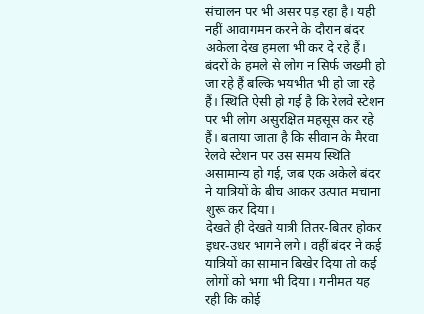संचालन पर भी असर पड़ रहा है। यही नहीं आवागमन करने के दौरान बंदर अकेला देख हमला भी कर दे रहे हैं।
बंदरों के हमले से लोग न सिर्फ जख्मी हो जा रहे हैं बल्कि भयभीत भी हो जा रहे हैं। स्थिति ऐसी हो गई है कि रेलवे स्टेशन पर भी लोग असुरक्षित महसूस कर रहे हैं। बताया जाता है कि सीवान के मैरवा रेलवे स्टेशन पर उस समय स्थिति असामान्य हो गई, जब एक अकेले बंदर ने यात्रियों के बीच आकर उत्पात मचाना शुरू कर दिया।
देखते ही देखते यात्री तितर-बितर होकर इधर-उधर भागने लगे। वहीं बंदर ने कई यात्रियों का सामान बिखेर दिया तो कई लोगों को भगा भी दिया। गनीमत यह रही कि कोई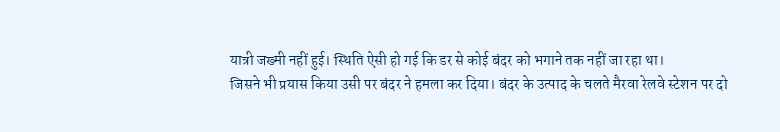यात्री जख्मी नहीं हुई। स्थिति ऐसी हो गई कि डर से कोई बंदर को भगाने तक नहीं जा रहा था।
जिसने भी प्रयास किया उसी पर बंदर ने हमला कर दिया। बंदर के उत्पाद के चलते मैरवा रेलवे स्टेशन पर दो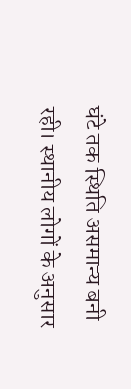घंटे तक स्थिति असमान्य बनी रही। स्थानीय लोगों के अनुसार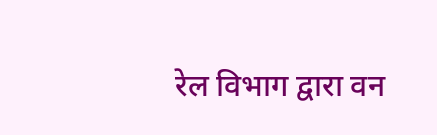रेल विभाग द्वारा वन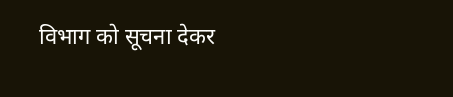विभाग को सूचना देकर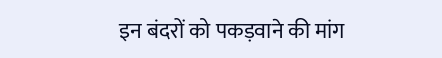इन बंदरों को पकड़वाने की मांग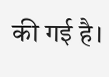की गई है।